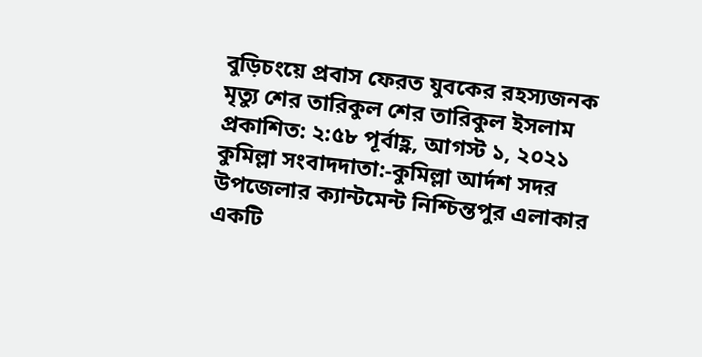বুড়িচংয়ে প্রবাস ফেরত যুবকের রহস্যজনক মৃত্যু শের তারিকুল শের তারিকুল ইসলাম প্রকাশিত: ২:৫৮ পূর্বাহ্ণ, আগস্ট ১, ২০২১ কুমিল্লা সংবাদদাতা:-কুমিল্লা আর্দশ সদর উপজেলার ক্যান্টমেন্ট নিশ্চিন্তপুর এলাকার একটি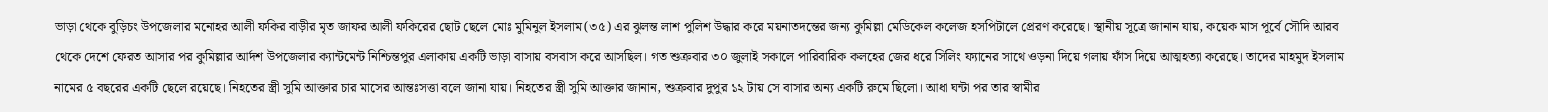ভাড়া থেকে বুড়িচং উপজেলার মনোহর আলী ফকির বাড়ীর মৃত জাফর আলী ফকিরের ছোট ছেলে মোঃ মুমিনুল ইসলাম(৩৫) এর ঝুলন্ত লাশ পুলিশ উদ্ধার করে ময়নাতদন্তের জন্য কুমিল্লা মেডিকেল কলেজ হসপিটালে প্রেরণ করেছে। স্থানীয় সূত্রে জানান যায়, কয়েক মাস পূর্বে সৌদি আরব থেকে দেশে ফেরত আসার পর কুমিল্লার আর্দশ উপজেলার ক্যান্টমেন্ট নিশ্চিন্তপুর এলাকায় একটি ভাড়া বাসায় বসবাস করে আসছিল। গত শুক্রবার ৩০ জুলাই সকালে পারিবারিক কলহের জের ধরে সিলিং ফ্যানের সাথে ওড়না দিয়ে গলায় ফাঁস দিয়ে আত্মহত্যা করেছে। তাদের মাহমুদ ইসলাম নামের ৫ বছরের একটি ছেলে রয়েছে। নিহতের স্ত্রী সুমি আক্তার চার মাসের আন্তঃসত্তা বলে জানা যায়। নিহতের স্ত্রী সুমি আক্তার জানান, শুক্রবার দুপুর ১২ টায় সে বাসার অন্য একটি রুমে ছিলো। আধা ঘন্টা পর তার স্বামীর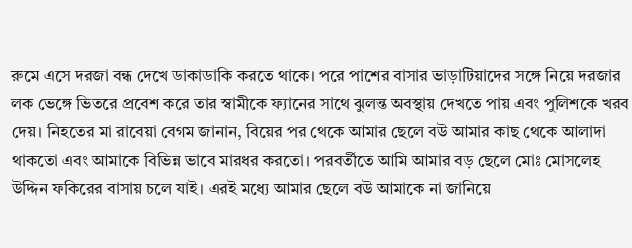রুমে এসে দরজা বন্ধ দেখে ডাকাডাকি করতে থাকে। পরে পাশের বাসার ভাড়াটিয়াদের সঙ্গে নিয়ে দরজার লক ভেঙ্গে ভিতরে প্রবেশ করে তার স্বামীকে ফ্যানের সাথে ঝুলন্ত অবস্থায় দেখতে পায় এবং পুলিশকে খরব দেয়। নিহতের মা রাবেয়া বেগম জানান, বিয়ের পর থেকে আমার ছেলে বউ আমার কাছ থেকে আলাদা থাকতো এবং আমাকে বিভিন্ন ভাবে মারধর করতো। পরবর্তীতে আমি আমার বড় ছেলে মোঃ মোসলেহ উদ্দিন ফকিরের বাসায় চলে যাই। এরই মধ্যে আমার ছেলে বউ আমাকে না জানিয়ে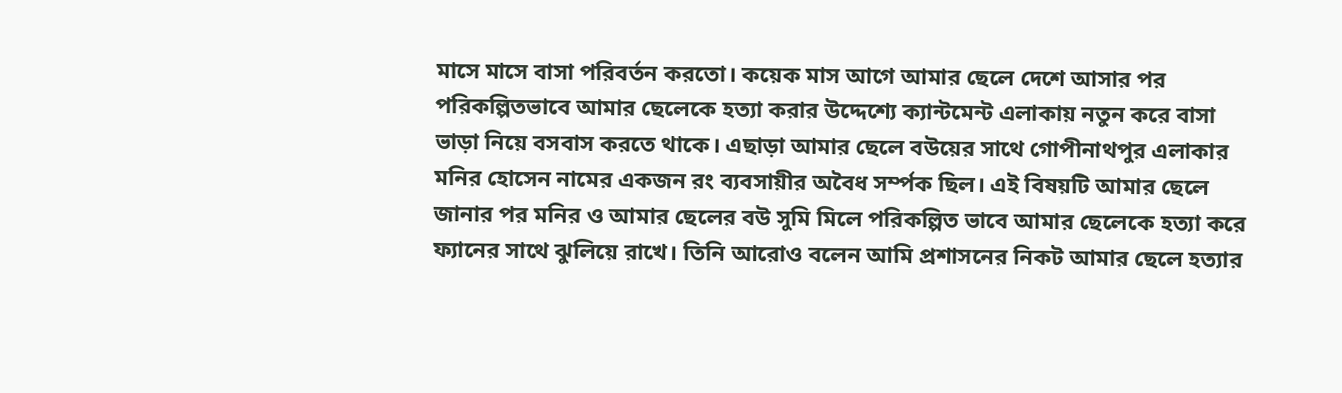মাসে মাসে বাসা পরিবর্তন করতো। কয়েক মাস আগে আমার ছেলে দেশে আসার পর পরিকল্পিতভাবে আমার ছেলেকে হত্যা করার উদ্দেশ্যে ক্যান্টমেন্ট এলাকায় নতুন করে বাসা ভাড়া নিয়ে বসবাস করতে থাকে। এছাড়া আমার ছেলে বউয়ের সাথে গোপীনাথপুর এলাকার মনির হোসেন নামের একজন রং ব্যবসায়ীর অবৈধ সর্ম্পক ছিল। এই বিষয়টি আমার ছেলে জানার পর মনির ও আমার ছেলের বউ সুমি মিলে পরিকল্পিত ভাবে আমার ছেলেকে হত্যা করে ফ্যানের সাথে ঝুলিয়ে রাখে। তিনি আরোও বলেন আমি প্রশাসনের নিকট আমার ছেলে হত্যার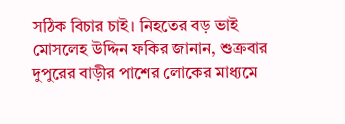সঠিক বিচার চাই। নিহতের বড় ভাই মোসলেহ উদ্দিন ফকির জানান, শুক্রবার দুপুরের বাড়ীর পাশের লোকের মাধ্যমে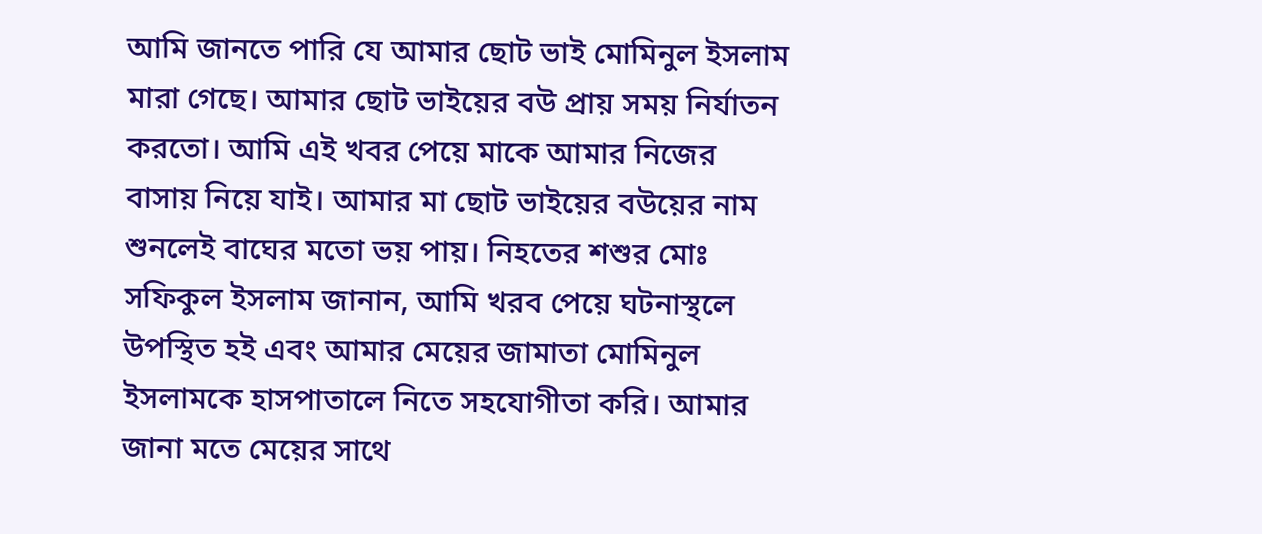আমি জানতে পারি যে আমার ছোট ভাই মোমিনুল ইসলাম মারা গেছে। আমার ছোট ভাইয়ের বউ প্রায় সময় নির্যাতন করতো। আমি এই খবর পেয়ে মাকে আমার নিজের বাসায় নিয়ে যাই। আমার মা ছোট ভাইয়ের বউয়ের নাম শুনলেই বাঘের মতো ভয় পায়। নিহতের শশুর মোঃ সফিকুল ইসলাম জানান, আমি খরব পেয়ে ঘটনাস্থলে উপস্থিত হই এবং আমার মেয়ের জামাতা মোমিনুল ইসলামকে হাসপাতালে নিতে সহযোগীতা করি। আমার জানা মতে মেয়ের সাথে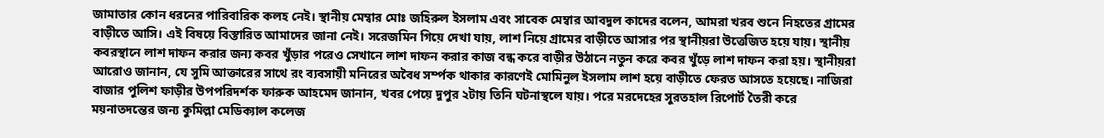জামাতার কোন ধরনের পারিবারিক কলহ নেই। স্থানীয় মেম্বার মোঃ জহিরুল ইসলাম এবং সাবেক মেম্বার আবদুল কাদের বলেন, আমরা খরব শুনে নিহতের গ্রামের বাড়ীতে আসি। এই বিষয়ে বিস্তারিত আমাদের জানা নেই। সরেজমিন গিয়ে দেখা যায়, লাশ নিয়ে গ্রামের বাড়ীতে আসার পর স্থানীয়রা উত্তেজিত হয়ে যায়। স্থানীয় কবরস্থানে লাশ দাফন করার জন্য কবর খুঁড়ার পরেও সেখানে লাশ দাফন করার কাজ বন্ধ করে বাড়ীর উঠানে নতুন করে কবর খুঁড়ে লাশ দাফন করা হয়। স্থানীয়রা আরোও জানান, যে সুমি আক্তারের সাথে রং ব্যবসায়ী মনিরের অবৈধ সর্ম্পক থাকার কারণেই মোমিনুল ইসলাম লাশ হয়ে বাড়ীতে ফেরত আসতে হয়েছে। নাজিরা বাজার পুলিশ ফাড়ীর উপপরিদর্শক ফারুক আহমেদ জানান, খবর পেয়ে দুপুর ২টায় তিনি ঘটনাস্থলে যায়। পরে মরদেহের সুরতহাল রিপোর্ট তৈরী করে ময়নাতদন্তের জন্য কুমিল্লা মেডিক্যাল কলেজ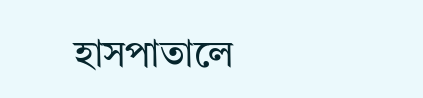হাসপাতালে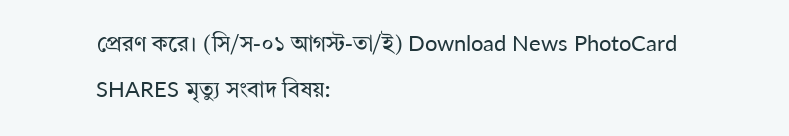প্রেরণ করে। (সি/স-০১ আগস্ট-তা/ই) Download News PhotoCard SHARES মৃত্যু সংবাদ বিষয়: